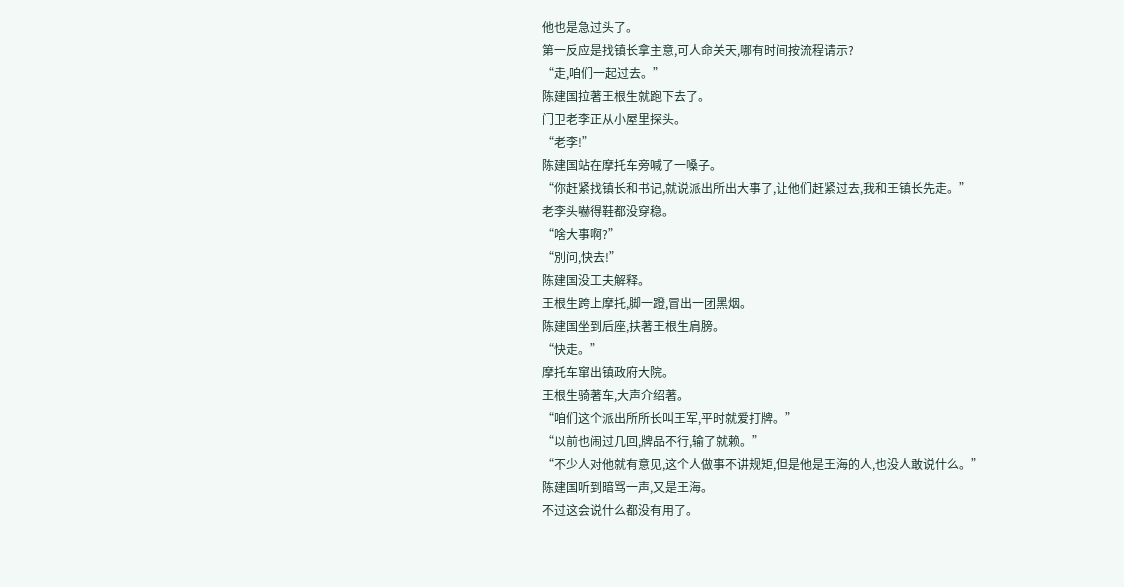他也是急过头了。
第一反应是找镇长拿主意,可人命关天,哪有时间按流程请示?
“走,咱们一起过去。”
陈建国拉著王根生就跑下去了。
门卫老李正从小屋里探头。
“老李!”
陈建国站在摩托车旁喊了一嗓子。
“你赶紧找镇长和书记,就说派出所出大事了,让他们赶紧过去,我和王镇长先走。”
老李头嚇得鞋都没穿稳。
“啥大事啊?”
“別问,快去!”
陈建国没工夫解释。
王根生跨上摩托,脚一蹬,冒出一团黑烟。
陈建国坐到后座,扶著王根生肩膀。
“快走。”
摩托车窜出镇政府大院。
王根生骑著车,大声介绍著。
“咱们这个派出所所长叫王军,平时就爱打牌。”
“以前也闹过几回,牌品不行,输了就赖。”
“不少人对他就有意见,这个人做事不讲规矩,但是他是王海的人,也没人敢说什么。”
陈建国听到暗骂一声,又是王海。
不过这会说什么都没有用了。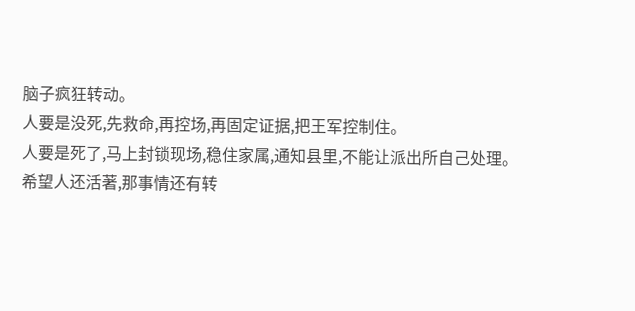脑子疯狂转动。
人要是没死,先救命,再控场,再固定证据,把王军控制住。
人要是死了,马上封锁现场,稳住家属,通知县里,不能让派出所自己处理。
希望人还活著,那事情还有转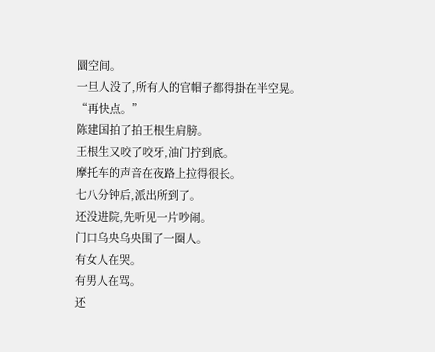圜空间。
一旦人没了,所有人的官帽子都得掛在半空晃。
“再快点。”
陈建国拍了拍王根生肩膀。
王根生又咬了咬牙,油门拧到底。
摩托车的声音在夜路上拉得很长。
七八分钟后,派出所到了。
还没进院,先听见一片吵闹。
门口乌央乌央围了一圈人。
有女人在哭。
有男人在骂。
还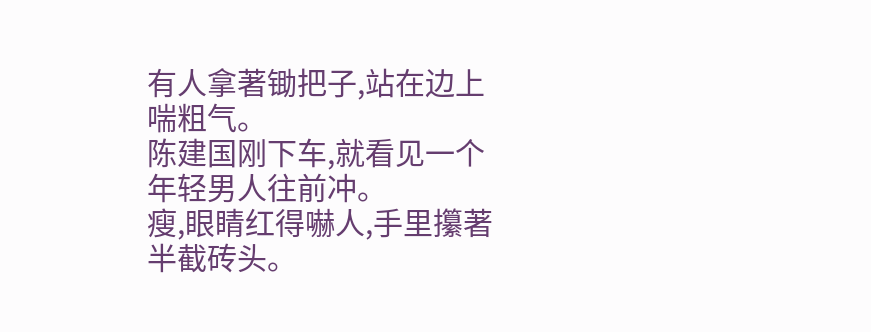有人拿著锄把子,站在边上喘粗气。
陈建国刚下车,就看见一个年轻男人往前冲。
瘦,眼睛红得嚇人,手里攥著半截砖头。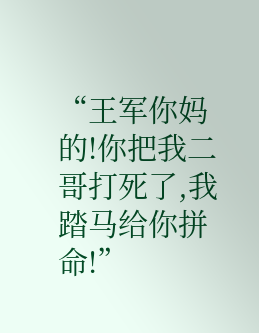“王军你妈的!你把我二哥打死了,我踏马给你拼命!”